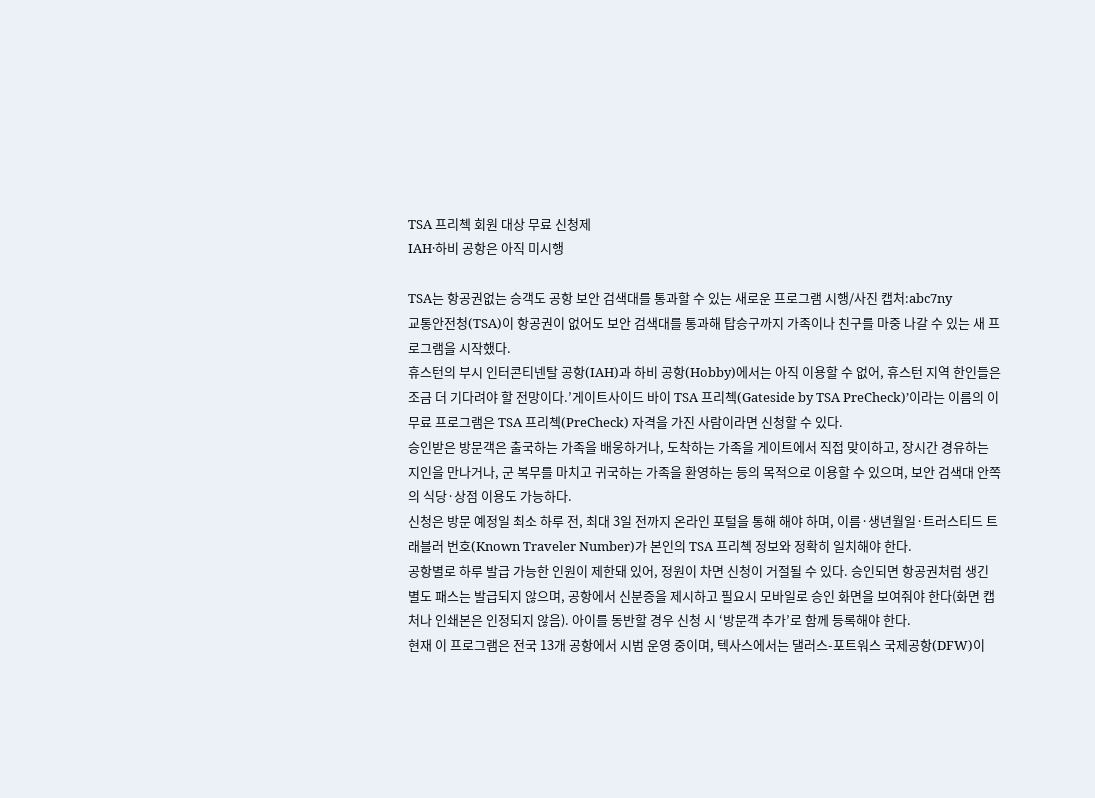TSA 프리첵 회원 대상 무료 신청제
IAH·하비 공항은 아직 미시행

TSA는 항공권없는 승객도 공항 보안 검색대를 통과할 수 있는 새로운 프로그램 시행/사진 캡처:abc7ny
교통안전청(TSA)이 항공권이 없어도 보안 검색대를 통과해 탑승구까지 가족이나 친구를 마중 나갈 수 있는 새 프로그램을 시작했다.
휴스턴의 부시 인터콘티넨탈 공항(IAH)과 하비 공항(Hobby)에서는 아직 이용할 수 없어, 휴스턴 지역 한인들은 조금 더 기다려야 할 전망이다.’게이트사이드 바이 TSA 프리첵(Gateside by TSA PreCheck)’이라는 이름의 이 무료 프로그램은 TSA 프리첵(PreCheck) 자격을 가진 사람이라면 신청할 수 있다.
승인받은 방문객은 출국하는 가족을 배웅하거나, 도착하는 가족을 게이트에서 직접 맞이하고, 장시간 경유하는 지인을 만나거나, 군 복무를 마치고 귀국하는 가족을 환영하는 등의 목적으로 이용할 수 있으며, 보안 검색대 안쪽의 식당·상점 이용도 가능하다.
신청은 방문 예정일 최소 하루 전, 최대 3일 전까지 온라인 포털을 통해 해야 하며, 이름·생년월일·트러스티드 트래블러 번호(Known Traveler Number)가 본인의 TSA 프리첵 정보와 정확히 일치해야 한다.
공항별로 하루 발급 가능한 인원이 제한돼 있어, 정원이 차면 신청이 거절될 수 있다. 승인되면 항공권처럼 생긴 별도 패스는 발급되지 않으며, 공항에서 신분증을 제시하고 필요시 모바일로 승인 화면을 보여줘야 한다(화면 캡처나 인쇄본은 인정되지 않음). 아이를 동반할 경우 신청 시 ‘방문객 추가’로 함께 등록해야 한다.
현재 이 프로그램은 전국 13개 공항에서 시범 운영 중이며, 텍사스에서는 댈러스-포트워스 국제공항(DFW)이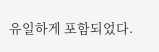유일하게 포함되었다.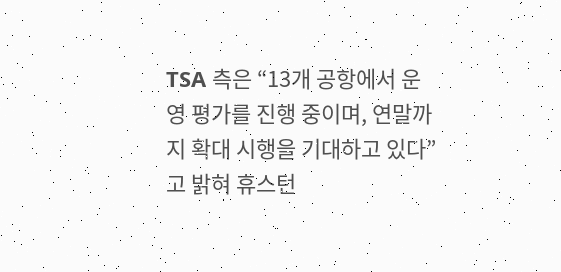TSA 측은 “13개 공항에서 운영 평가를 진행 중이며, 연말까지 확대 시행을 기대하고 있다”고 밝혀 휴스턴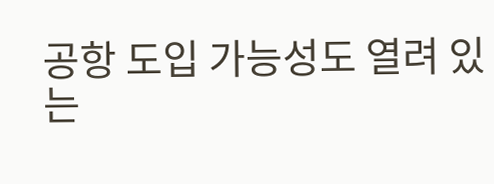공항 도입 가능성도 열려 있는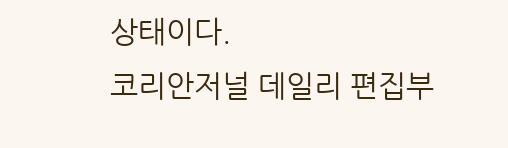상태이다.
코리안저널 데일리 편집부